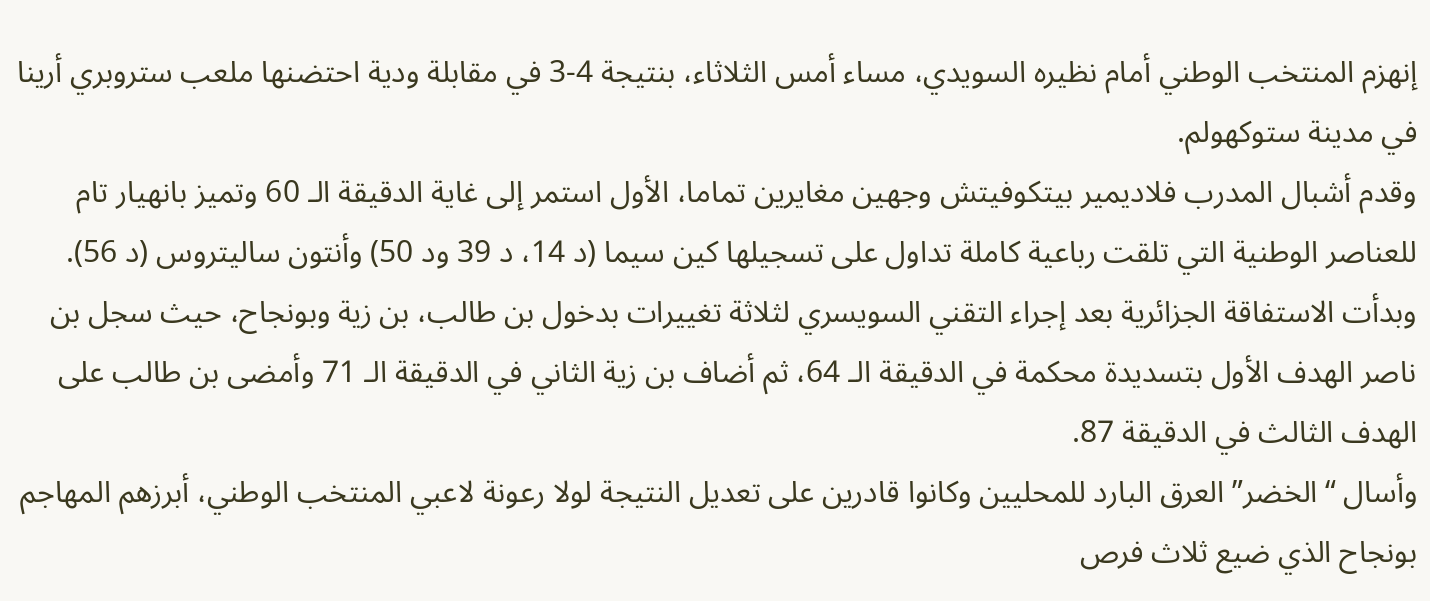إنهزم المنتخب الوطني أمام نظيره السويدي، مساء أمس الثلاثاء، بنتيجة 4-3 في مقابلة ودية احتضنها ملعب ستروبري أرينا في مدينة ستوكهولم.
وقدم أشبال المدرب فلاديمير بيتكوفيتش وجهين مغايرين تماما، الأول استمر إلى غاية الدقيقة الـ 60 وتميز بانهيار تام للعناصر الوطنية التي تلقت رباعية كاملة تداول على تسجيلها كين سيما (د 14، د 39 ود 50) وأنتون ساليتروس (د 56).
وبدأت الاستفاقة الجزائرية بعد إجراء التقني السويسري لثلاثة تغييرات بدخول بن طالب، بن زية وبونجاح، حيث سجل بن ناصر الهدف الأول بتسديدة محكمة في الدقيقة الـ 64، ثم أضاف بن زية الثاني في الدقيقة الـ 71 وأمضى بن طالب على الهدف الثالث في الدقيقة 87.
وأسال “الخضر” العرق البارد للمحليين وكانوا قادرين على تعديل النتيجة لولا رعونة لاعبي المنتخب الوطني، أبرزهم المهاجم بونجاح الذي ضيع ثلاث فرص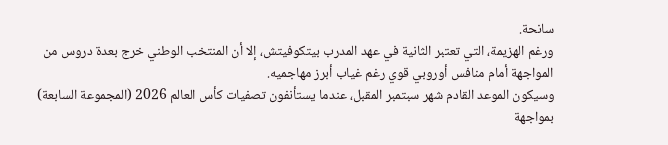سانحة.
ورغم الهزيمة، التي تعتبر الثانية في عهد المدرب بيتكوفيتش، إلا أن المنتخب الوطني خرج بعدة دروس من المواجهة أمام منافس أوروبي قوي رغم غياب أبرز مهاجميه.
وسيكون الموعد القادم شهر سبتمبر المقبل، عندما يستأنفون تصفيات كأس العالم 2026 (المجموعة السابعة) بمواجهة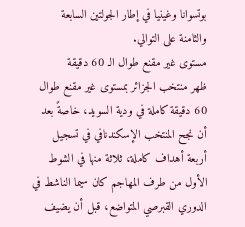بوتسوانا وغينيا في إطار الجولتين السابعة والثامنة على التوالي.
مستوى غير مقنع طوال الـ 60 دقيقة
ظهر منتخب الجزائر بمستوى غير مقنع طوال 60 دقيقة كاملة في ودية السويد، خاصةً بعد أن نجح المنتخب الإسكندنافي في تسجيل أربعة أهداف كاملة، ثلاثة منها في الشوط الأول من طرف المهاجم كان سيما الناشط في الدوري القبرصي المتواضع، قبل أن يضيف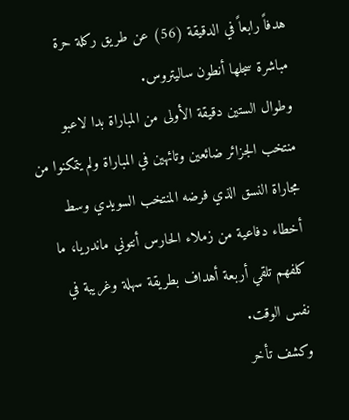هدفاً رابعاً في الدقيقة (56) عن طريق ركلة حرة مباشرة سجلها أنطون ساليتروس.
وطوال الستين دقيقة الأولى من المباراة بدا لاعبو منتخب الجزائر ضائعين وتائهين في المباراة ولم يتمكنوا من مجاراة النسق الذي فرضه المنتخب السويدي وسط أخطاء دفاعية من زملاء الحارس أنتوني ماندريا، ما كلفهم تلقي أربعة أهداف بطريقة سهلة وغريبة في نفس الوقت.
وكشف تأخر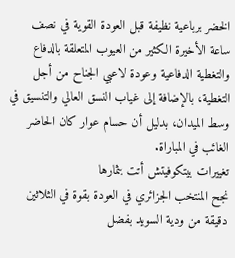الخضر برباعية نظيفة قبل العودة القوية في نصف ساعة الأخيرة الكثير من العيوب المتعلقة بالدفاع والتغطية الدفاعية وعودة لاعبي الجناح من أجل التغطية، بالإضافة إلى غياب النسق العالي والتنسيق في وسط الميدان، بدليل أن حسام عوار كان الحاضر الغائب في المباراة.
تغييرات بيتكوفيتش أتت بثمارها
نجح المنتخب الجزائري في العودة بقوة في الثلاثين دقيقة من ودية السويد بفضل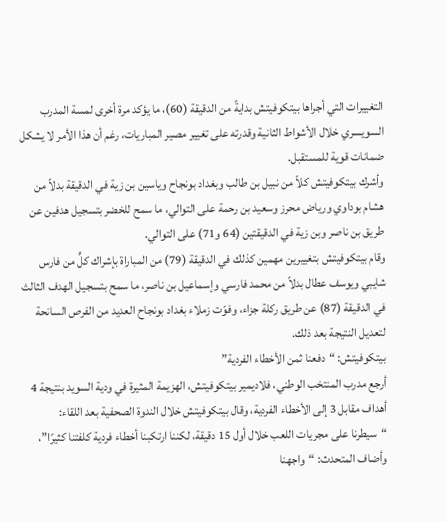التغييرات التي أجراها بيتكوفيتش بدايةً من الدقيقة (60)، ما يؤكد مرة أخرى لمسة المدرب السويسري خلال الأشواط الثانية وقدرته على تغيير مصير المباريات، رغم أن هذا الأمر لا يشكل ضمانات قوية للمستقبل.
وأشرك بيتكوفيتش كلاً من نبيل بن طالب وبغداد بونجاح وياسين بن زية في الدقيقة بدلاً من هشام بوداوي ورياض محرز وسعيد بن رحمة على التوالي، ما سمح للخضر بتسجيل هدفين عن طريق بن ناصر وبن زية في الدقيقتين (64 و71) على التوالي.
وقام بيتكوفيتش بتغييرين مهمين كذلك في الدقيقة (79) من المباراة بإشراك كلٍّ من فارس شايبي ويوسف عطال بدلاً من محمد فارسي وإسماعيل بن ناصر، ما سمح بتسجيل الهدف الثالث في الدقيقة (87) عن طريق ركلة جزاء، وفوّت زملاء بغداد بونجاح العديد من الفرص السانحة لتعديل النتيجة بعد ذلك.
بيتكوفيتش: “دفعنا ثمن الأخطاء الفردية”
أرجع مدرب المنتخب الوطني، فلاديمير بيتكوفيتش، الهزيمة المثيرة في ودية السويد بنتيجة 4 أهداف مقابل 3 إلى الأخطاء الفردية، وقال بيتكوفيتش خلال الندوة الصحفية بعد اللقاء: “سيطرنا على مجريات اللعب خلال أول 15 دقيقة، لكننا ارتكبنا أخطاء فردية كلفتنا كثيرًا”،
وأضاف المتحدث: “واجهنا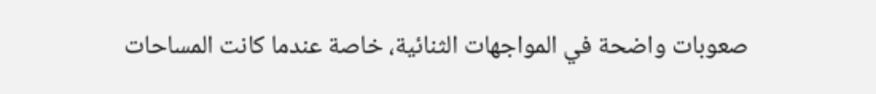صعوبات واضحة في المواجهات الثنائية، خاصة عندما كانت المساحات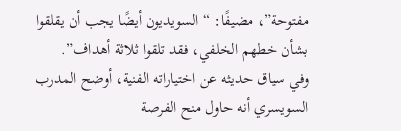مفتوحة”، مضيفًا: “السويديون أيضًا يجب أن يقلقوا بشأن خطهم الخلفي، فقد تلقوا ثلاثة أهداف”.
وفي سياق حديثه عن اختياراته الفنية، أوضح المدرب السويسري أنه حاول منح الفرصة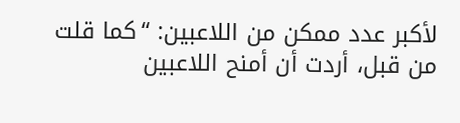لأكبر عدد ممكن من اللاعبين: “كما قلت من قبل، أردت أن أمنح اللاعبين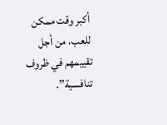أكبر وقت ممكن للعب، من أجل تقييمهم في ظروف تنافسية”.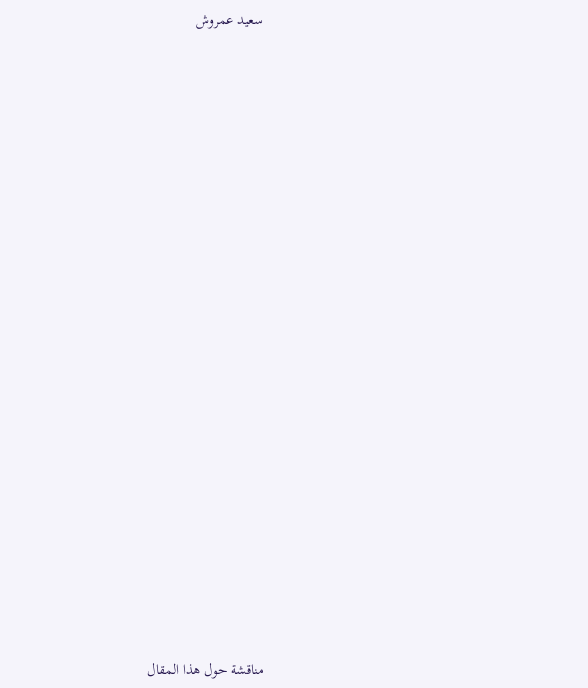سعيد عمروش

























مناقشة حول هذا المقال